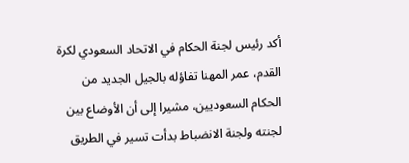أكد رئيس لجنة الحكام في الاتحاد السعودي لكرة القدم، عمر المهنا تفاؤله بالجيل الجديد من الحكام السعوديين، مشيرا إلى أن الأوضاع بين لجنته ولجنة الانضباط بدأت تسير في الطريق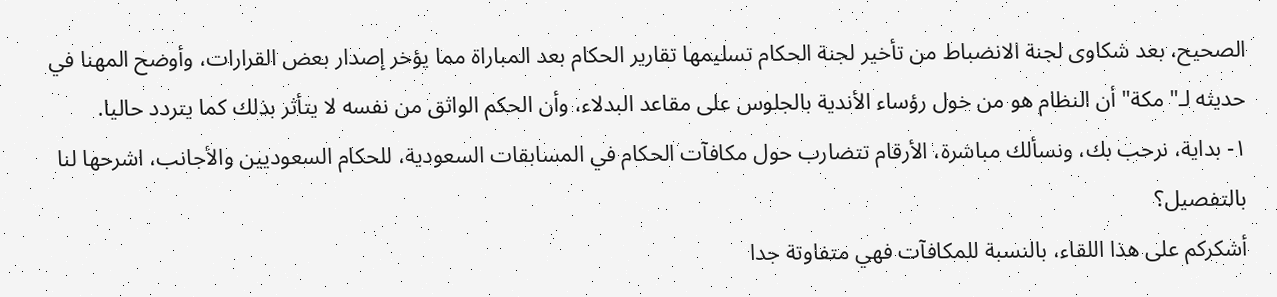الصحيح، بعد شكاوى لجنة الانضباط من تأخير لجنة الحكام تسليمها تقارير الحكام بعد المباراة مما يؤخر إصدار بعض القرارات، وأوضح المهنا في حديثه لـ"مكة" أن النظام هو من خول رؤساء الأندية بالجلوس على مقاعد البدلاء، وأن الحكم الواثق من نفسه لا يتأثر بذلك كما يتردد حاليا.
١- بداية، نرحب بك، ونسألك مباشرة، الأرقام تتضارب حول مكافآت الحكام في المسابقات السعودية، للحكام السعوديين والأجانب، اشرحها لنا بالتفصيل؟
أشكركم على هذا اللقاء، بالنسبة للمكافآت فهي متفاوتة جدا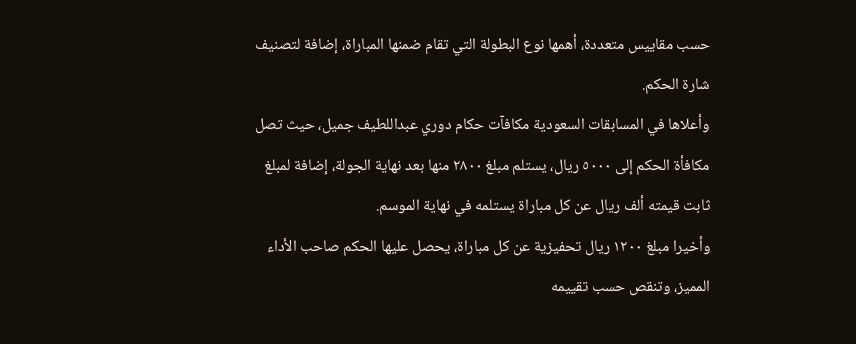حسب مقاييس متعددة، أهمها نوع البطولة التي تقام ضمنها المباراة، إضافة لتصنيف شارة الحكم.
وأعلاها في المسابقات السعودية مكافآت حكام دوري عبداللطيف جميل، حيث تصل مكافأة الحكم إلى ٥٠٠٠ ريال، يستلم مبلغ ٢٨٠٠ منها بعد نهاية الجولة، إضافة لمبلغ ثابت قيمته ألف ريال عن كل مباراة يستلمه في نهاية الموسم.
وأخيرا مبلغ ١٢٠٠ ريال تحفيزية عن كل مباراة، يحصل عليها الحكم صاحب الأداء المميز، وتنقص حسب تقييمه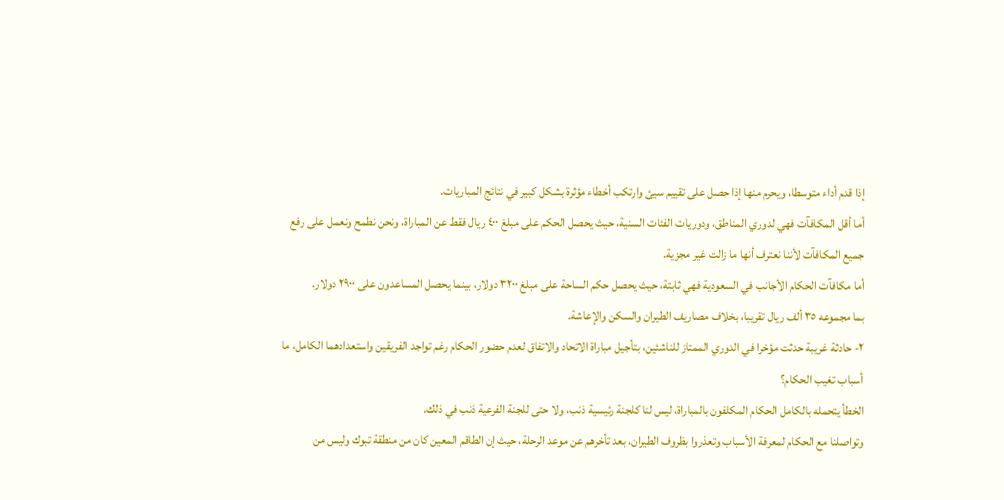إذا قدم أداء متوسطا، ويحرم منها إذا حصل على تقييم سيئ وارتكب أخطاء مؤثرة بشكل كبير في نتائج المباريات.
أما أقل المكافآت فهي لدوري المناطق، ودوريات الفئات السنية، حيث يحصل الحكم على مبلغ ٤٠٠ ريال فقط عن المباراة، ونحن نطمح ونعمل على رفع جميع المكافآت لأننا نعترف أنها ما زالت غير مجزية.
أما مكافآت الحكام الأجانب في السعودية فهي ثابتة، حيث يحصل حكم الساحة على مبلغ ٣٢٠٠ دولار، بينما يحصل المساعدون على ٢٩٠٠ دولار.
بما مجموعه ٣٥ ألف ريال تقريبا، بخلاف مصاريف الطيران والسكن والإعاشة.
٢- حادثة غريبة حدثت مؤخرا في الدوري الممتاز للناشئين، بتأجيل مباراة الاتحاد والاتفاق لعدم حضور الحكام رغم تواجد الفريقين واستعدادهما الكامل، ما أسباب تغيب الحكام؟
الخطأ يتحمله بالكامل الحكام المكلفون بالمباراة، ليس لنا كلجنة رئيسية ذنب، ولا حتى للجنة الفرعية ذنب في ذلك.
وتواصلنا مع الحكام لمعرفة الأسباب وتعذروا بظروف الطيران، بعد تأخرهم عن موعد الرحلة، حيث إن الطاقم المعين كان من منطقة تبوك وليس من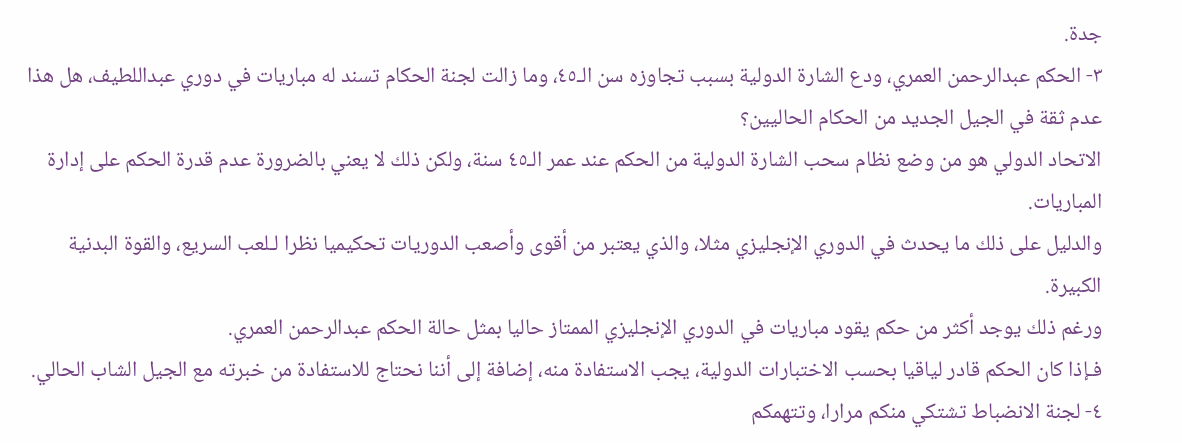جدة.
٣- الحكم عبدالرحمن العمري، ودع الشارة الدولية بسبب تجاوزه سن الـ٤٥، وما زالت لجنة الحكام تسند له مباريات في دوري عبداللطيف، هل هذا عدم ثقة في الجيل الجديد من الحكام الحاليين؟
الاتحاد الدولي هو من وضع نظام سحب الشارة الدولية من الحكم عند عمر الـ٤٥ سنة، ولكن ذلك لا يعني بالضرورة عدم قدرة الحكم على إدارة المباريات.
والدليل على ذلك ما يحدث في الدوري الإنجليزي مثلا، والذي يعتبر من أقوى وأصعب الدوريات تحكيميا نظرا لـلعب السريع، والقوة البدنية الكبيرة.
ورغم ذلك يوجد أكثر من حكم يقود مباريات في الدوري الإنجليزي الممتاز حاليا بمثل حالة الحكم عبدالرحمن العمري.
فـإذا كان الحكم قادر لياقيا بحسب الاختبارات الدولية، يجب الاستفادة منه، إضافة إلى أننا نحتاج للاستفادة من خبرته مع الجيل الشاب الحالي.
٤- لجنة الانضباط تشتكي منكم مرارا، وتتهمكم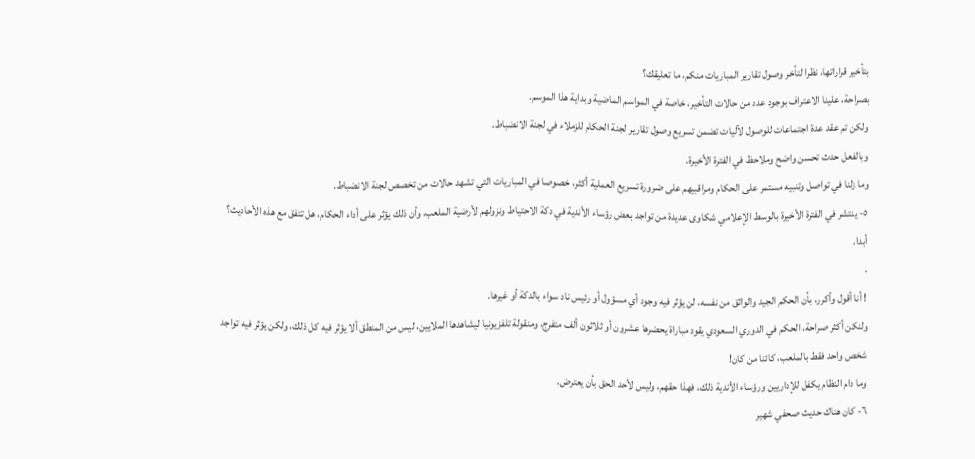بتأخير قراراتها، نظرا لتأخر وصول تقارير المباريات منكم، ما تعليقك؟
بصراحة، علينا الاعتراف بوجود عدد من حالات التأخير، خاصة في المواسم الماضية وبداية هذا الموسم.
ولكن تم عقد عدة اجتماعات للوصول لآليات تضمن تسريع وصول تقارير لجنة الحكام للزملاء في لجنة الانضباط.
وبالفعل حدث تحسن واضح وملاحظ في الفترة الأخيرة.
وما زلنا في تواصل وتنبيه مستمر على الحكام ومراقبيهم على ضرورة تسريع العملية أكثر، خصوصا في المباريات التي تشهد حالات من تخصص لجنة الانضباط.
٥- ينتشر في الفترة الأخيرة بالوسط الإعلامي شكاوى عديدة من تواجد بعض رؤساء الأندية في دكة الاحتياط ونزولهم لأرضية الملعب، وأن ذلك يؤثر على أداء الحكام، هل تتفق مع هذه الأحاديث؟
أبدا.
.
! أنا أقول وأكرر، بأن الحكم الجيد والواثق من نفسه، لن يؤثر فيه وجود أي مسؤول أو رئيس ناد سواء بالدكة أو غيرها.
ولنكن أكثر صراحة، الحكم في الدوري السعودي يقود مباراة يحضرها عشرون أو ثلاثون ألف متفرج، ومنقولة تلفزيونيا ليشاهدها الملايين، ليس من المنطق ألا يؤثر فيه كل ذلك، ولكن يؤثر فيه تواجد شخص واحد فقط بالملعب، كائنا من كان!
وما دام النظام يكفل للإداريين ورؤساء الأندية ذلك، فهذا حقهم، وليس لأحد الحق بأن يعترض.
٦- كان هناك حديث صحفي شهير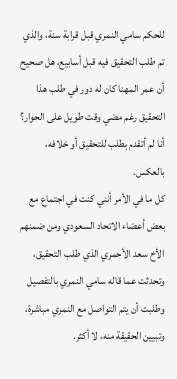للحكم سامي النمري قبل قرابة سنة، والذي تم طلب التحقيق فيه قبل أسابيع، هل صحيح أن عمر المهنا كان له دور في طلب هذا التحقيق رغم مضي وقت طويل على الحوار؟
أنا لم أتقدم بطلب للتحقيق أو خلافه، بالعكس.
كل ما في الأمر أنني كنت في اجتماع مع بعض أعضاء الاتحاد السعودي ومن ضمنهم الأخ سعد الأحمري الذي طلب التحقيق، وتحدثت عما قاله سامي النمري بالتفصيل وطلبت أن يتم التواصل مع النمري مباشرة، وتبيين الحقيقة منه، لا أكثر.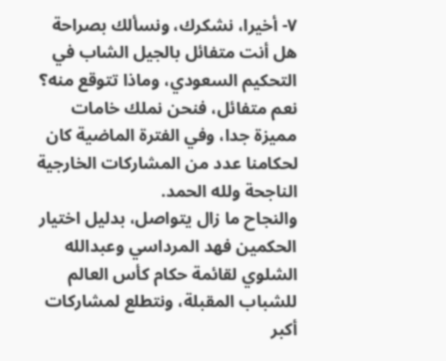٧- أخيرا، نشكرك، ونسألك بصراحة هل أنت متفائل بالجيل الشاب في التحكيم السعودي، وماذا تتوقع منه؟
نعم متفائل، فنحن نملك خامات مميزة جدا، وفي الفترة الماضية كان لحكامنا عدد من المشاركات الخارجية الناجحة ولله الحمد.
والنجاح ما زال يتواصل، بدليل اختيار الحكمين فهد المرداسي وعبدالله الشلوي لقائمة حكام كأس العالم للشباب المقبلة، ونتطلع لمشاركات أكبر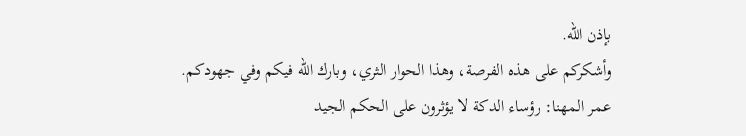بإذن الله.
وأشكركم على هذه الفرصة، وهذا الحوار الثري، وبارك الله فيكم وفي جهودكم.
عمر المهنا: رؤساء الدكة لا يؤثرون على الحكم الجيد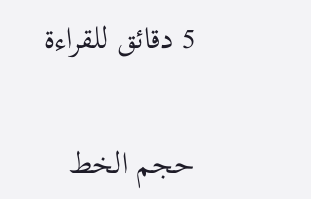5 دقائق للقراءة

حجم الخط